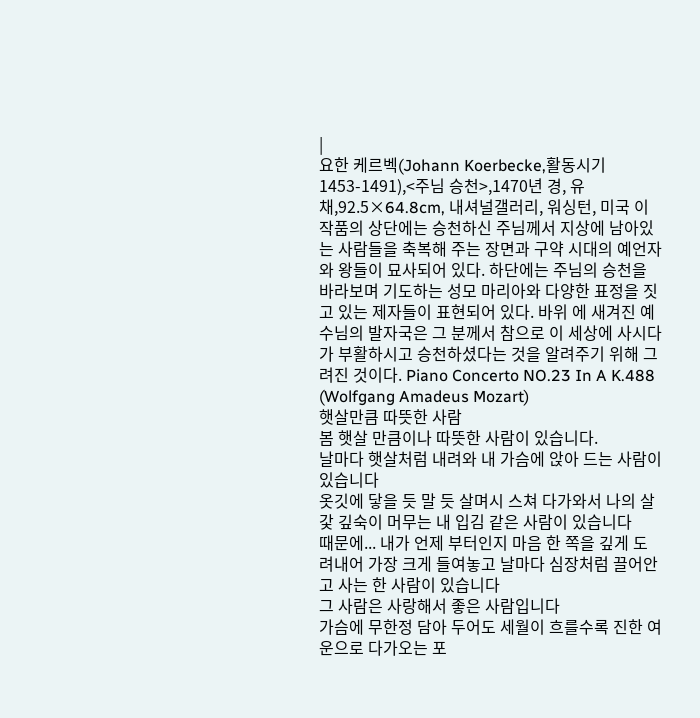|
요한 케르벡(Johann Koerbecke,활동시기 1453-1491),<주님 승천>,1470년 경, 유채,92.5×64.8cm, 내셔널갤러리, 워싱턴, 미국 이 작품의 상단에는 승천하신 주님께서 지상에 남아있는 사람들을 축복해 주는 장면과 구약 시대의 예언자와 왕들이 묘사되어 있다. 하단에는 주님의 승천을 바라보며 기도하는 성모 마리아와 다양한 표정을 짓고 있는 제자들이 표현되어 있다. 바위 에 새겨진 예수님의 발자국은 그 분께서 참으로 이 세상에 사시다가 부활하시고 승천하셨다는 것을 알려주기 위해 그려진 것이다. Piano Concerto NO.23 In A K.488 (Wolfgang Amadeus Mozart)
햇살만큼 따뜻한 사람
봄 햇살 만큼이나 따뜻한 사람이 있습니다.
날마다 햇살처럼 내려와 내 가슴에 앉아 드는 사람이 있습니다
옷깃에 닿을 듯 말 듯 살며시 스쳐 다가와서 나의 살갗 깊숙이 머무는 내 입김 같은 사람이 있습니다
때문에... 내가 언제 부터인지 마음 한 쪽을 깊게 도려내어 가장 크게 들여놓고 날마다 심장처럼 끌어안고 사는 한 사람이 있습니다
그 사람은 사랑해서 좋은 사람입니다
가슴에 무한정 담아 두어도 세월이 흐를수록 진한 여운으로 다가오는 포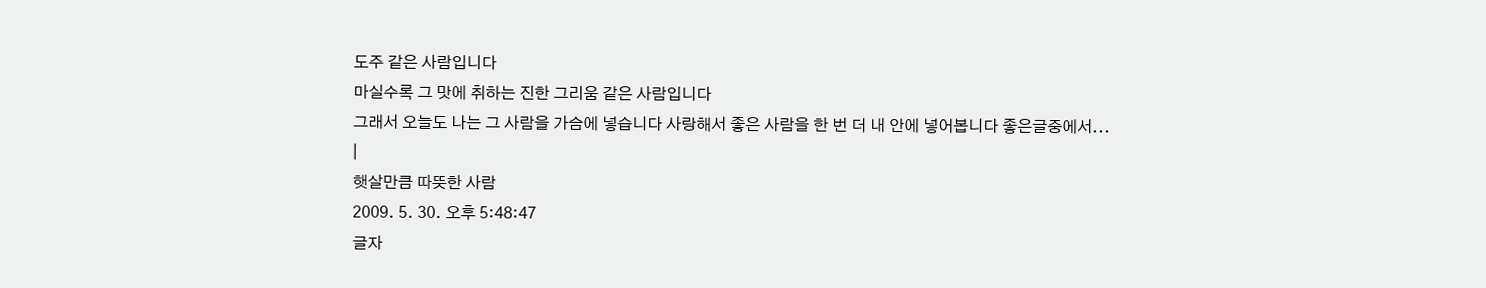도주 같은 사람입니다
마실수록 그 맛에 취하는 진한 그리움 같은 사람입니다
그래서 오늘도 나는 그 사람을 가슴에 넣습니다 사랑해서 좋은 사람을 한 번 더 내 안에 넣어봅니다 좋은글중에서...
|
햇살만큼 따뜻한 사람
2009. 5. 30. 오후 5:48:47
글자